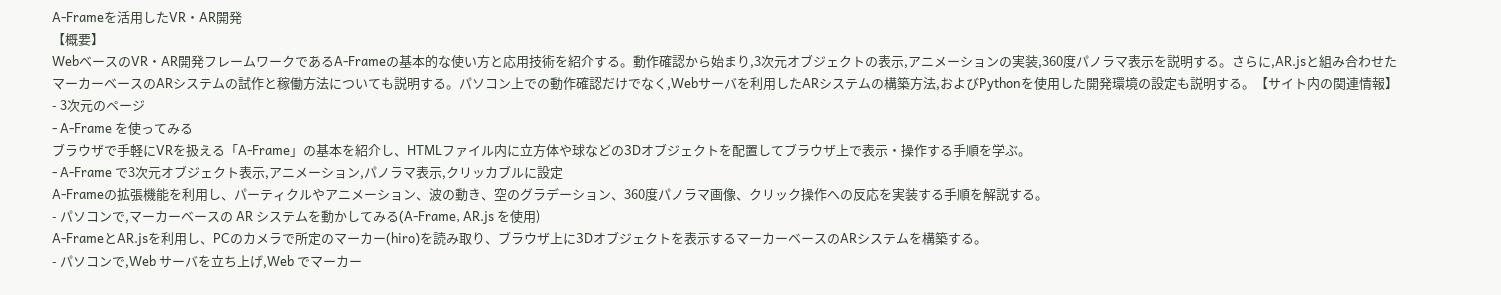A-Frameを活用したVR・AR開発
【概要】
WebベースのVR・AR開発フレームワークであるA-Frameの基本的な使い方と応用技術を紹介する。動作確認から始まり,3次元オブジェクトの表示,アニメーションの実装,360度パノラマ表示を説明する。さらに,AR.jsと組み合わせたマーカーベースのARシステムの試作と稼働方法についても説明する。パソコン上での動作確認だけでなく,Webサーバを利用したARシステムの構築方法,およびPythonを使用した開発環境の設定も説明する。【サイト内の関連情報】
- 3次元のページ
- A-Frame を使ってみる
ブラウザで手軽にVRを扱える「A-Frame」の基本を紹介し、HTMLファイル内に立方体や球などの3Dオブジェクトを配置してブラウザ上で表示・操作する手順を学ぶ。
- A-Frame で3次元オブジェクト表示,アニメーション,パノラマ表示,クリッカブルに設定
A-Frameの拡張機能を利用し、パーティクルやアニメーション、波の動き、空のグラデーション、360度パノラマ画像、クリック操作への反応を実装する手順を解説する。
- パソコンで,マーカーベースの AR システムを動かしてみる(A-Frame, AR.js を使用)
A-FrameとAR.jsを利用し、PCのカメラで所定のマーカー(hiro)を読み取り、ブラウザ上に3Dオブジェクトを表示するマーカーベースのARシステムを構築する。
- パソコンで,Web サーバを立ち上げ,Web でマーカー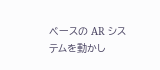ベースの AR システムを動かし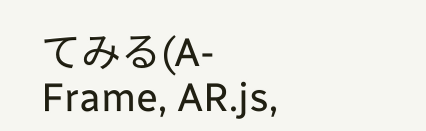てみる(A-Frame, AR.js,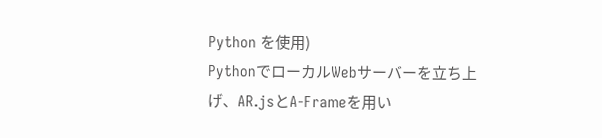Python を使用)
PythonでローカルWebサーバーを立ち上げ、AR.jsとA-Frameを用い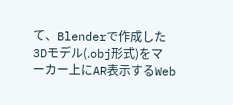て、Blenderで作成した3Dモデル(.obj形式)をマーカー上にAR表示するWeb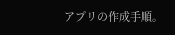アプリの作成手順。